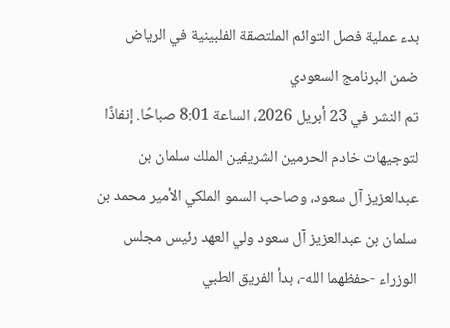بدء عملية فصل التوائم الملتصقة الفلبينية في الرياض ضمن البرنامج السعودي
تم النشر في 23 أبريل 2026، الساعة 8:01 صباحًا. إنفاذًا لتوجيهات خادم الحرمين الشريفين الملك سلمان بن عبدالعزيز آل سعود، وصاحب السمو الملكي الأمير محمد بن سلمان بن عبدالعزيز آل سعود ولي العهد رئيس مجلس الوزراء -حفظهما الله-، بدأ الفريق الطبي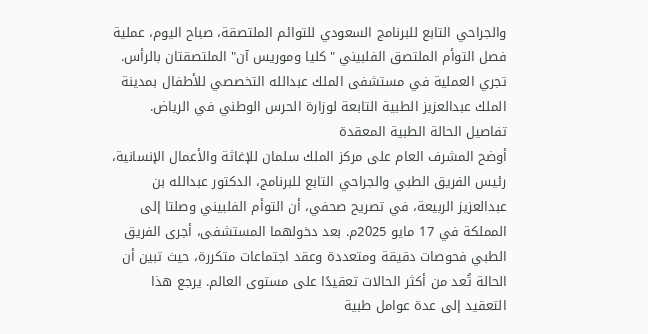والجراحي التابع للبرنامج السعودي للتوائم الملتصقة، صباح اليوم، عملية فصل التوأم الملتصق الفلبيني "كليا وموريس آن" الملتصقتان بالرأس. تجري العملية في مستشفى الملك عبدالله التخصصي للأطفال بمدينة الملك عبدالعزيز الطبية التابعة لوزارة الحرس الوطني في الرياض.
تفاصيل الحالة الطبية المعقدة
أوضح المشرف العام على مركز الملك سلمان للإغاثة والأعمال الإنسانية، رئيس الفريق الطبي والجراحي التابع للبرنامج، الدكتور عبدالله بن عبدالعزيز الربيعة، في تصريح صحفي، أن التوأم الفلبيني وصلتا إلى المملكة في 17 مايو 2025م. بعد دخولهما المستشفى، أجرى الفريق الطبي فحوصات دقيقة ومتعددة وعقد اجتماعات متكررة، حيث تبين أن الحالة تُعد من أكثر الحالات تعقيدًا على مستوى العالم. يرجع هذا التعقيد إلى عدة عوامل طبية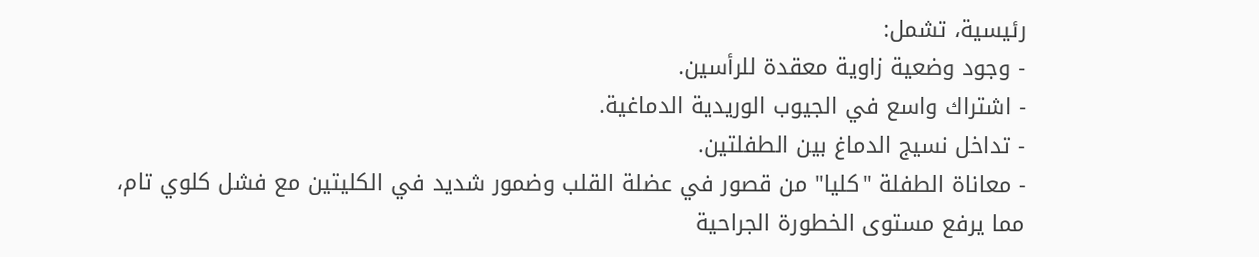رئيسية، تشمل:
- وجود وضعية زاوية معقدة للرأسين.
- اشتراك واسع في الجيوب الوريدية الدماغية.
- تداخل نسيج الدماغ بين الطفلتين.
- معاناة الطفلة "كليا" من قصور في عضلة القلب وضمور شديد في الكليتين مع فشل كلوي تام، مما يرفع مستوى الخطورة الجراحية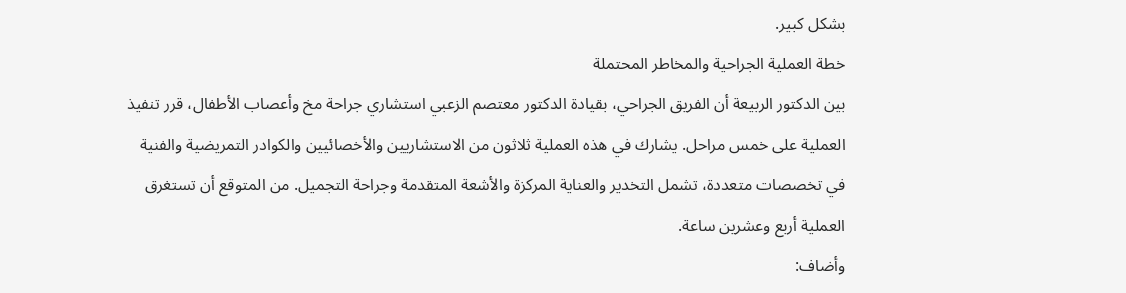بشكل كبير.
خطة العملية الجراحية والمخاطر المحتملة
بين الدكتور الربيعة أن الفريق الجراحي، بقيادة الدكتور معتصم الزعبي استشاري جراحة مخ وأعصاب الأطفال، قرر تنفيذ العملية على خمس مراحل. يشارك في هذه العملية ثلاثون من الاستشاريين والأخصائيين والكوادر التمريضية والفنية في تخصصات متعددة، تشمل التخدير والعناية المركزة والأشعة المتقدمة وجراحة التجميل. من المتوقع أن تستغرق العملية أربع وعشرين ساعة.
وأضاف: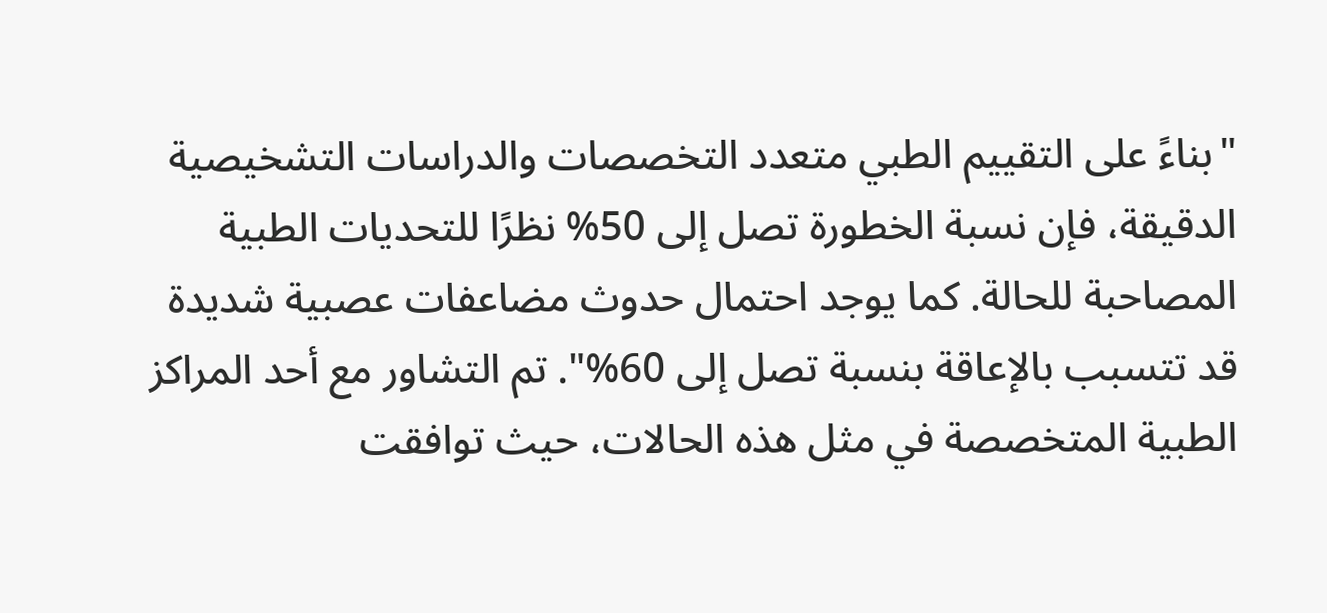"بناءً على التقييم الطبي متعدد التخصصات والدراسات التشخيصية الدقيقة، فإن نسبة الخطورة تصل إلى 50% نظرًا للتحديات الطبية المصاحبة للحالة. كما يوجد احتمال حدوث مضاعفات عصبية شديدة قد تتسبب بالإعاقة بنسبة تصل إلى 60%". تم التشاور مع أحد المراكز الطبية المتخصصة في مثل هذه الحالات، حيث توافقت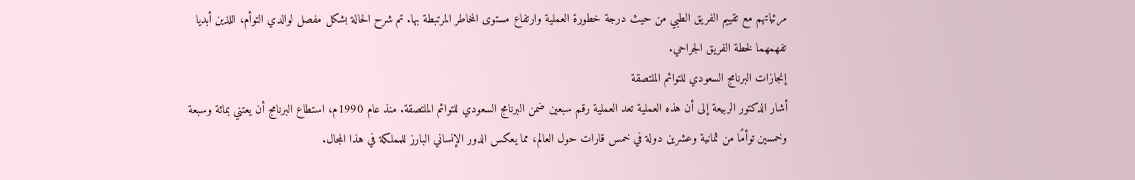مرئياتهم مع تقييم الفريق الطبي من حيث درجة خطورة العملية وارتفاع مستوى المخاطر المرتبطة بها. تم شرح الحالة بشكل مفصل لوالدي التوأم، اللذين أبديا تفهمهما لخطة الفريق الجراحي.
إنجازات البرنامج السعودي للتوائم الملتصقة
أشار الدكتور الربيعة إلى أن هذه العملية تعد العملية رقم سبعين ضمن البرنامج السعودي للتوائم الملتصقة. منذ عام 1990م، استطاع البرنامج أن يعتني بمائة وسبعة وخمسين توأمًا من ثمانية وعشرين دولة في خمس قارات حول العالم، مما يعكس الدور الإنساني البارز للمملكة في هذا المجال.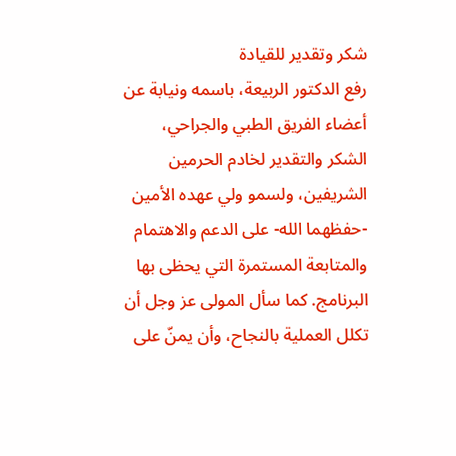شكر وتقدير للقيادة
رفع الدكتور الربيعة، باسمه ونيابة عن أعضاء الفريق الطبي والجراحي، الشكر والتقدير لخادم الحرمين الشريفين، ولسمو ولي عهده الأمين -حفظهما الله- على الدعم والاهتمام والمتابعة المستمرة التي يحظى بها البرنامج. كما سأل المولى عز وجل أن تكلل العملية بالنجاح، وأن يمنّ على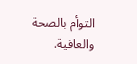التوأم بالصحة والعافية.